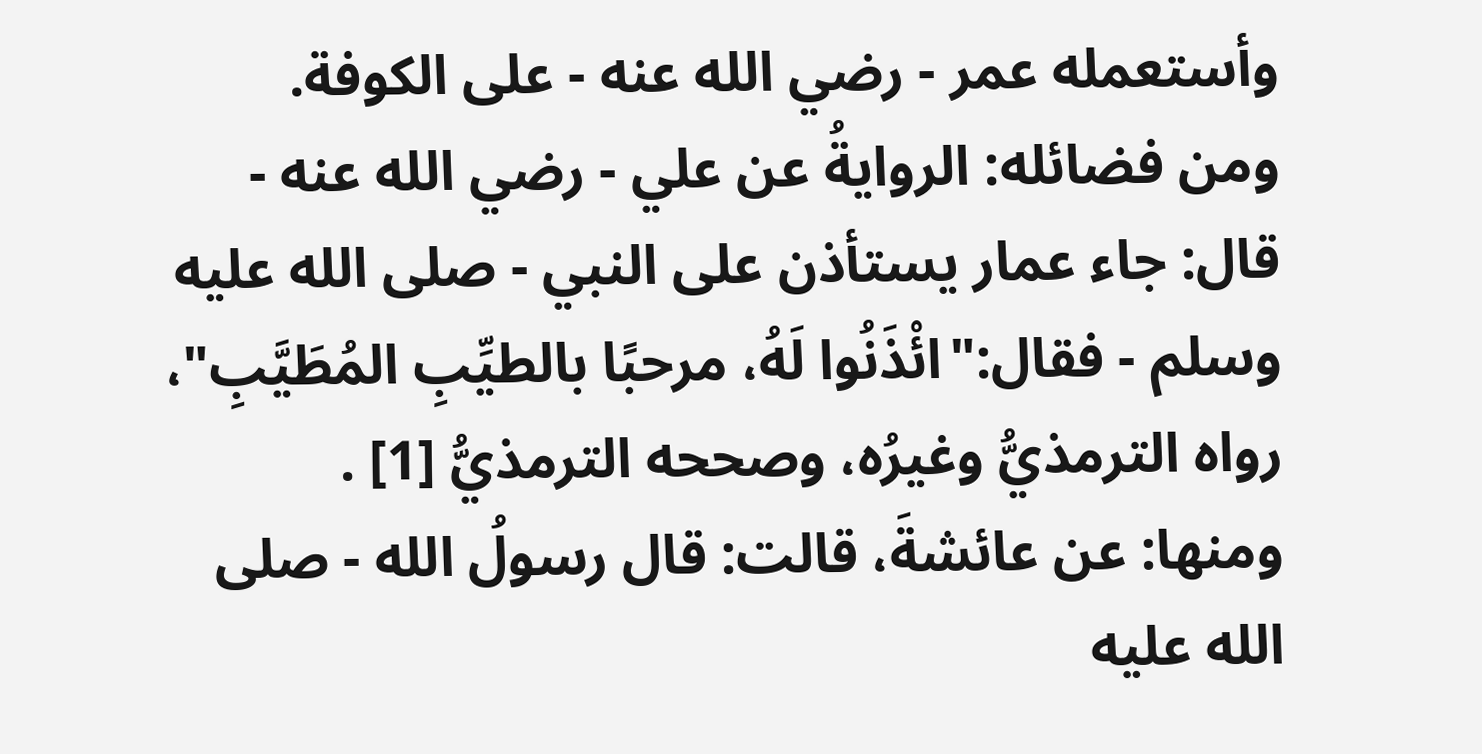وأستعمله عمر - رضي الله عنه - على الكوفة.
ومن فضائله: الروايةُ عن علي - رضي الله عنه - قال: جاء عمار يستأذن على النبي - صلى الله عليه وسلم - فقال:"ائْذَنُوا لَهُ، مرحبًا بالطيِّبِ المُطَيَّبِ"، رواه الترمذيُّ وغيرُه، وصححه الترمذيُّ [1] .
ومنها: عن عائشةَ، قالت: قال رسولُ الله - صلى الله عليه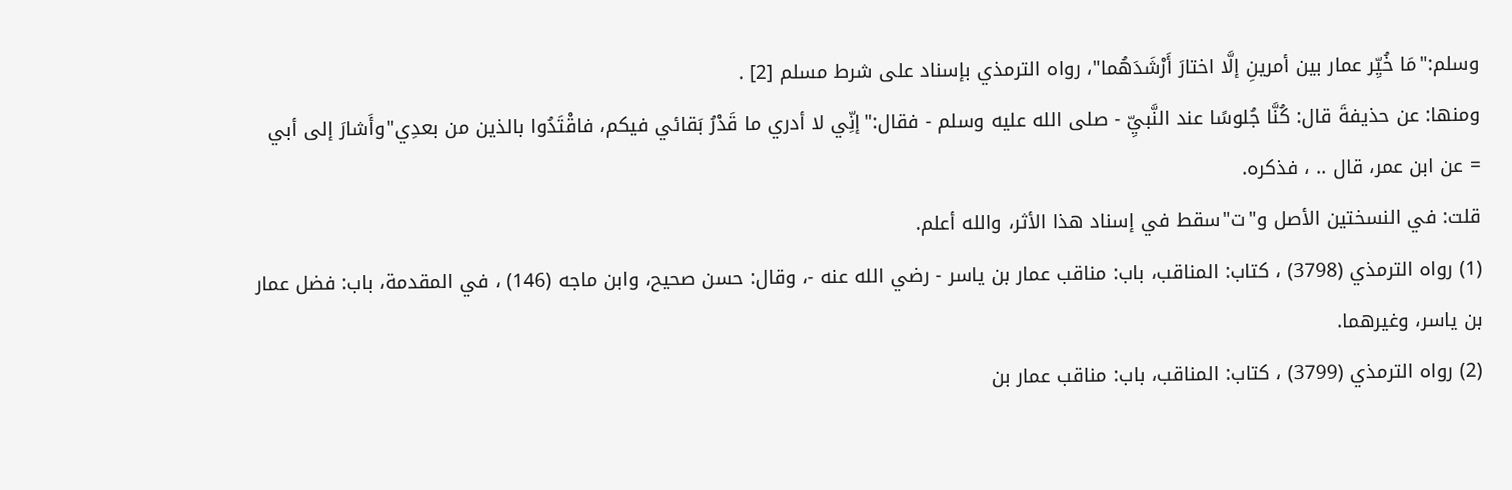وسلم:"مَا خُيِّر عمار بين أمرينِ إلَّا اختارَ أَرْشَدَهُما"، رواه الترمذي بإسناد على شرط مسلم [2] .
ومنها: عن حذيفةَ قال: كُنَّا جُلوسًا عند النَّبيِّ - صلى الله عليه وسلم - فقال:"إنِّي لا أدري ما قَدْرُ بَقائي فيكم، فاقْتَدُوا بالذين من بعدِي"وأَشارَ إلى أبي
= عن ابن عمر، قال .. ، فذكره.
قلت: في النسختين الأصل و"ت"سقط في إسناد هذا الأثر، والله أعلم.
(1) رواه الترمذي (3798) ، كتاب: المناقب، باب: مناقب عمار بن ياسر - رضي الله عنه -، وقال: حسن صحيح، وابن ماجه (146) ، في المقدمة، باب: فضل عمار بن ياسر، وغيرهما.
(2) رواه الترمذي (3799) ، كتاب: المناقب، باب: مناقب عمار بن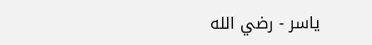ياسر - رضي الله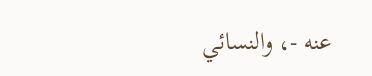عنه -، والنسائي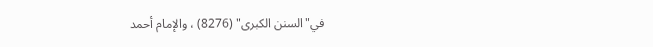في"السنن الكبرى" (8276) ، والإمام أحمد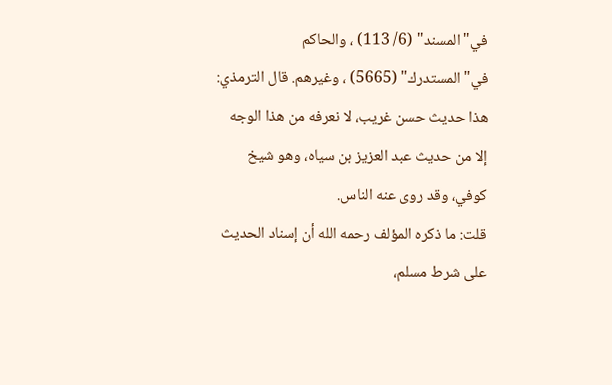في"المسند" (6/ 113) ، والحاكم في"المستدرك" (5665) ، وغيرهم. قال الترمذي: هذا حديث حسن غريب، لا نعرفه من هذا الوجه إلا من حديث عبد العزيز بن سياه، وهو شيخ كوفي، وقد روى عنه الناس.
قلت: ما ذكره المؤلف رحمه الله أن إسناد الحديث على شرط مسلم،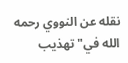نقله عن النووي رحمه الله في"تهذيب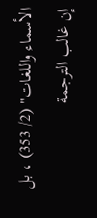الأسماء واللغات" (2/ 353) ، بل إن غالب الترجمة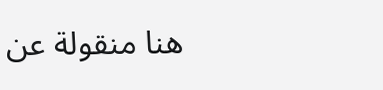هنا منقولة عن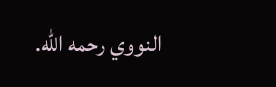النووي رحمه الله.